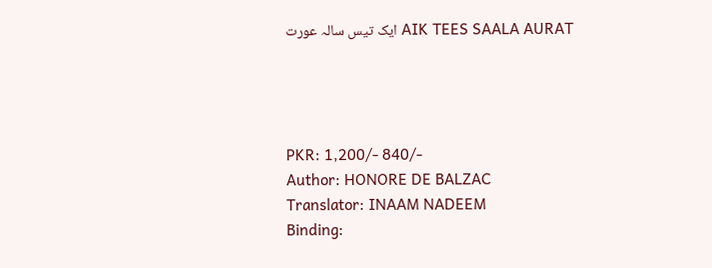AIK TEES SAALA AURAT ایک تیس سالہ عورت




PKR: 1,200/- 840/-
Author: HONORE DE BALZAC
Translator: INAAM NADEEM
Binding: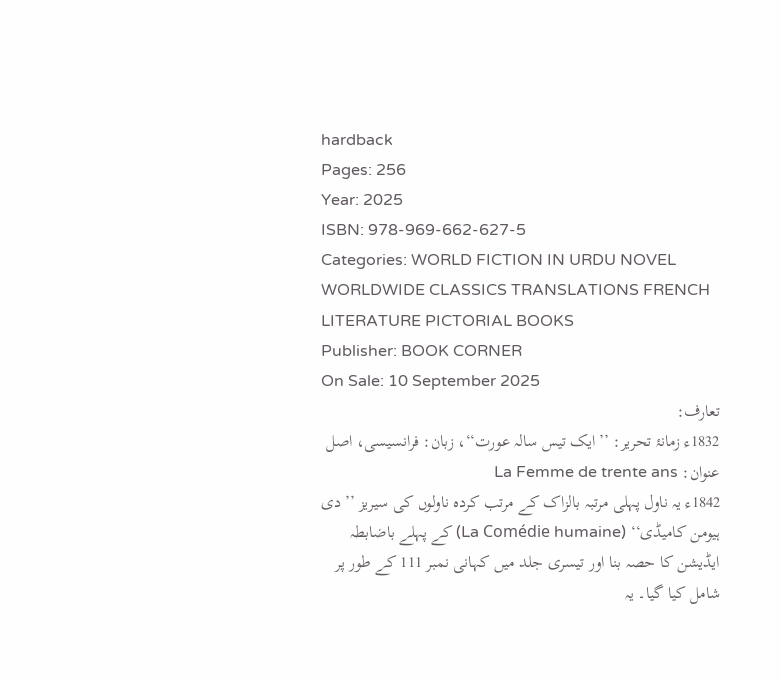hardback
Pages: 256
Year: 2025
ISBN: 978-969-662-627-5
Categories: WORLD FICTION IN URDU NOVEL WORLDWIDE CLASSICS TRANSLATIONS FRENCH LITERATURE PICTORIAL BOOKS
Publisher: BOOK CORNER
On Sale: 10 September 2025
تعارف:
1832ء زمانۂ تحریر: ’’ایک تیس سالہ عورت‘‘، زبان: فرانسیسی، اصل عنوان: La Femme de trente ans
1842ء یہ ناول پہلی مرتبہ بالزاک کے مرتب کردہ ناولوں کی سیریز ’’دی ہیومن کامیڈی‘‘ (La Comédie humaine) کے پہلے باضابطہ ایڈیشن کا حصہ بنا اور تیسری جلد میں کہانی نمبر 111 کے طور پر شامل کیا گیا۔ یہ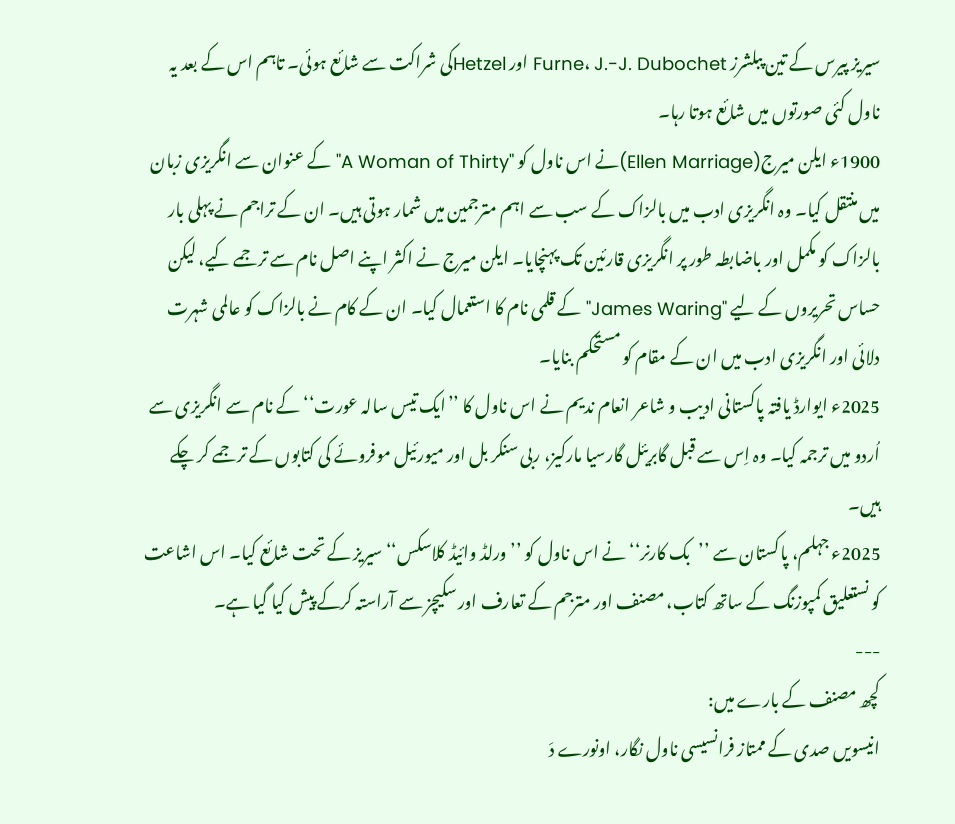سیریز پیرس کے تین پبلشرز Furne، J.-J. Dubochet اور Hetzelکی شراکت سے شائع ہوئی۔ تاہم اس کے بعد یہ ناول کئی صورتوں میں شائع ہوتا رہا۔
1900ء ایلن میرج(Ellen Marriage)نے اس ناول کو "A Woman of Thirty" کے عنوان سے انگریزی زبان میں منتقل کیا۔ وہ انگریزی ادب میں بالزاک کے سب سے اہم مترجمین میں شمار ہوتی ہیں۔ ان کے تراجم نے پہلی بار بالزاک کو مکمل اور باضابطہ طور پر انگریزی قارئین تک پہنچایا۔ ایلن میرج نے اکثر اپنے اصل نام سے ترجمے کیے، لیکن حساس تحریروں کے لیے "James Waring" کے قلمی نام کا استعمال کیا۔ ان کے کام نے بالزاک کو عالمی شہرت دلائی اور انگریزی ادب میں ان کے مقام کو مستحکم بنایا۔
2025ء ایوارڈ یافتہ پاکستانی ادیب و شاعر انعام ندیم نے اس ناول کا ’’ایک تیس سالہ عورت‘‘ کے نام سے انگریزی سے اُردو میں ترجمہ کیا۔ وہ اِس سے قبل گابریئل گارسیا مارکیز، ربی سنکر بل اور میورئیل موفروئے کی کتابوں کے ترجمے کر چکے ہیں۔
2025ء جہلم، پاکستان سے ’’بک کارنر‘‘ نے اس ناول کو ’’ورلڈ وائیڈ کلاسکس‘‘ سیریز کے تحت شائع کیا۔ اس اشاعت کو نستعلیق کمپوزنگ کے ساتھ کتاب، مصنف اور مترجم کے تعارف اور سکیچز سے آراستہ کرکے پیش کیا گیا ہے۔
---
کچھ مصنف کے بارے میں:
انیسویں صدی کے ممتاز فرانسیسی ناول نگار، اونورے دَ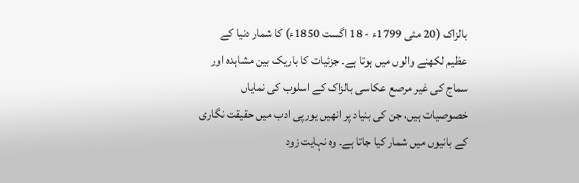بالزاک (20 مئی 1799ء - 18 اگست 1850ء) کا شمار دنیا کے عظیم لکھنے والوں میں ہوتا ہے۔ جزئیات کا باریک بین مشاہدہ اور سماج کی غیر مرصع عکاسی بالزاک کے اسلوب کی نمایاں خصوصیات ہیں، جن کی بنیاد پر انھیں یورپی ادب میں حقیقت نگاری کے بانیوں میں شمار کیا جاتا ہے۔ وہ نہایت زود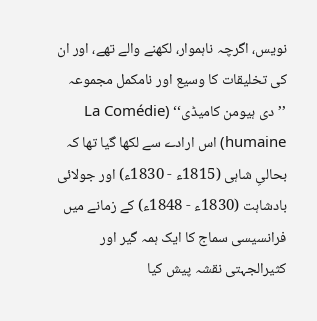نویس، اگرچہ ناہموار، لکھنے والے تھے، اور ان کی تخلیقات کا وسیع اور نامکمل مجموعہ ’’دی ہیومن کامیڈی‘‘ (La Comédie humaine) اس ارادے سے لکھا گیا تھا کہ بحالیِ شاہی (1815ء - 1830ء) اور جولائی بادشاہت (1830ء - 1848ء) کے زمانے میں فرانسیسی سماج کا ایک ہمہ گیر اور کثیرالجہتی نقشہ پیش کیا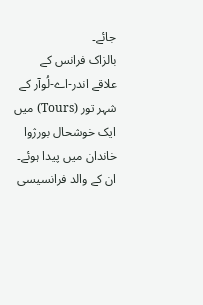جائے۔
بالزاک فرانس کے علاقے اندر-اے-لُوآر کے شہر تور (Tours) میں ایک خوشحال بورژوا خاندان میں پیدا ہوئے۔ ان کے والد فرانسیسی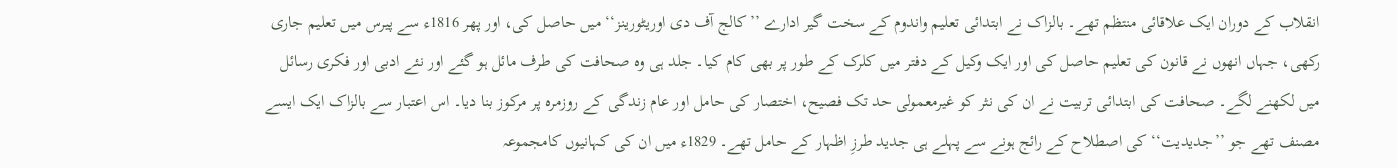انقلاب کے دوران ایک علاقائی منتظم تھے۔ بالزاک نے ابتدائی تعلیم واندوم کے سخت گیر ادارے ’’کالج آف دی اوریٹورینز‘‘ میں حاصل کی، اور پھر 1816ء سے پیرس میں تعلیم جاری رکھی، جہاں انھوں نے قانون کی تعلیم حاصل کی اور ایک وکیل کے دفتر میں کلرک کے طور پر بھی کام کیا۔ جلد ہی وہ صحافت کی طرف مائل ہو گئے اور نئے ادبی اور فکری رسائل میں لکھنے لگے۔ صحافت کی ابتدائی تربیت نے ان کی نثر کو غیرمعمولی حد تک فصیح، اختصار کی حامل اور عام زندگی کے روزمرہ پر مرکوز بنا دیا۔ اس اعتبار سے بالزاک ایک ایسے مصنف تھے جو ’’جدیدیت‘‘ کی اصطلاح کے رائج ہونے سے پہلے ہی جدید طرزِ اظہار کے حامل تھے۔ 1829ء میں ان کی کہانیوں کامجموعہ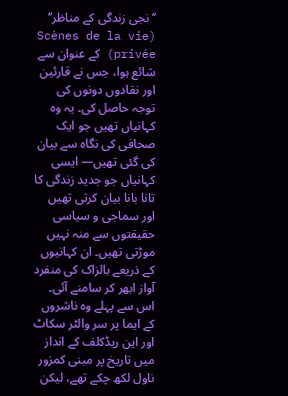’’نجی زندگی کے مناظر‘‘ (Scènes de la vie privée) کے عنوان سے شائع ہوا، جس نے قارئین اور نقادوں دونوں کی توجہ حاصل کی۔ یہ وہ کہانیاں تھیں جو ایک صحافی کی نگاہ سے بیان کی گئی تھیں— ایسی کہانیاں جو جدید زندگی کا تانا بانا بیان کرتی تھیں اور سماجی و سیاسی حقیقتوں سے منہ نہیں موڑتی تھیں۔ ان کہانیوں کے ذریعے بالزاک کی منفرد آواز ابھر کر سامنے آئی۔
اس سے پہلے وہ ناشروں کے ایما پر سر والٹر سکاٹ اور این ریڈکلف کے انداز میں تاریخ پر مبنی کمزور ناول لکھ چکے تھے، لیکن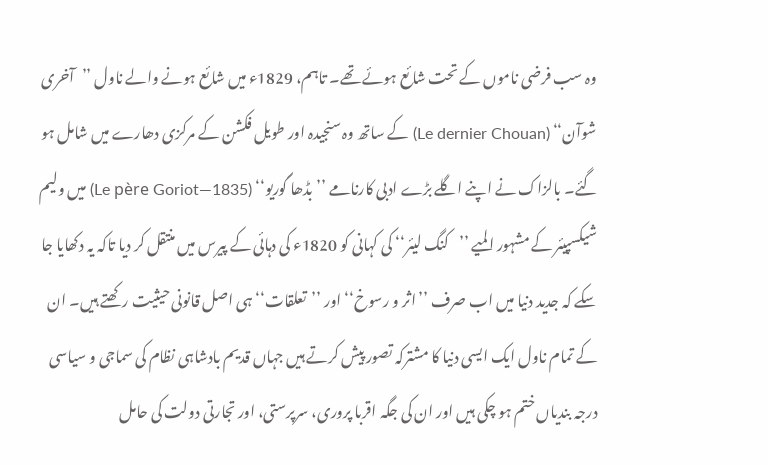وہ سب فرضی ناموں کے تحت شائع ہوئے تھے۔ تاہم، 1829ء میں شائع ہونے والے ناول ’’آخری شوآن‘‘ (Le dernier Chouan) کے ساتھ وہ سنجیدہ اور طویل فکشن کے مرکزی دھارے میں شامل ہو گئے۔ بالزاک نے اپنے اگلے بڑے ادبی کارنامے ’’بڈھا گوریو‘‘ (Le père Goriot—1835) میں ولیم شیکسپیئر کے مشہور المیے ’’کنگ لیئر‘‘ کی کہانی کو 1820ء کی دہائی کے پیرس میں منتقل کر دیا تاکہ یہ دکھایا جا سکے کہ جدید دنیا میں اب صرف ’’اثر و رسوخ‘‘ اور ’’تعلقات‘‘ ہی اصل قانونی حیثیت رکھتے ہیں۔ ان کے تمام ناول ایک ایسی دنیا کا مشترکہ تصور پیش کرتے ہیں جہاں قدیم بادشاہی نظام کی سماجی و سیاسی درجہ بندیاں ختم ہو چکی ہیں اور ان کی جگہ اقربا پروری، سرپرستی، اور تجارتی دولت کی حامل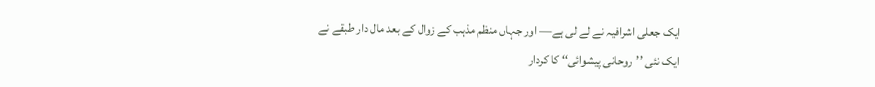ایک جعلی اشرافیہ نے لے لی ہے— اور جہاں منظم مذہب کے زوال کے بعد مال دار طبقے نے ایک نئی ’’روحانی پیشوائی‘‘ کا کردار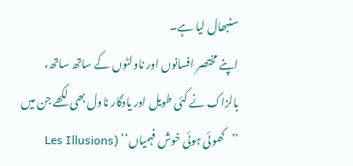سنبھال لیا ہے۔
اپنے مختصر افسانوں اور ناولٹوں کے ساتھ ساتھ، بالزاک نے کئی طویل اور یادگار ناول بھی لکھے جن میں ’’کھوئی ہوئی خوش فہمیاں‘‘ (Les Illusions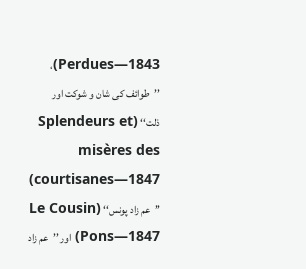Perdues—1843)، ’’طوائف کی شان و شوکت اور ذلت‘‘ (Splendeurs et misères des courtisanes—1847) ’’عم زاد پونس‘‘ (Le Cousin Pons—1847) اور ’’عم زاد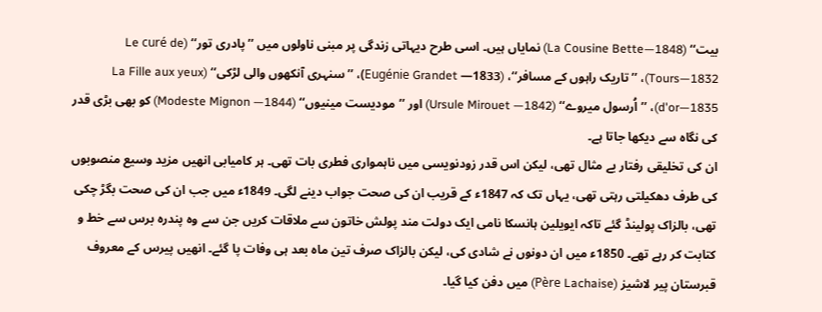بیت‘‘ (La Cousine Bette—1848) نمایاں ہیں۔ اسی طرح دیہاتی زندگی پر مبنی ناولوں میں ’’پادری تور‘‘ (Le curé de Tours—1832)، ’’تاریک راہوں کے مسافر‘‘، (Eugénie Grandet —1833)، ’’سنہری آنکھوں والی لڑکی‘‘ (La Fille aux yeux d'or—1835)، ’’اُرسول میروے‘‘ (Ursule Mirouet —1842) اور ’’مودیست مینیوں‘‘ (Modeste Mignon —1844) کو بھی بڑی قدر کی نگاہ سے دیکھا جاتا ہے۔
ان کی تخلیقی رفتار بے مثال تھی، لیکن اس قدر زودنویسی میں ناہمواری فطری بات تھی۔ ہر کامیابی انھیں مزید وسیع منصوبوں کی طرف دھکیلتی رہتی تھی، یہاں تک کہ 1847ء کے قریب ان کی صحت جواب دینے لگی۔ 1849ء میں جب ان کی صحت بگڑ چکی تھی، بالزاک پولینڈ گئے تاکہ ایویلین ہانسکا نامی ایک دولت مند پولش خاتون سے ملاقات کریں جن سے وہ پندرہ برس سے خط و کتابت کر رہے تھے۔ 1850ء میں ان دونوں نے شادی کی، لیکن بالزاک صرف تین ماہ بعد ہی وفات پا گئے۔ انھیں پیرس کے معروف قبرستان پیر لاشیز (Père Lachaise) میں دفن کیا گیا۔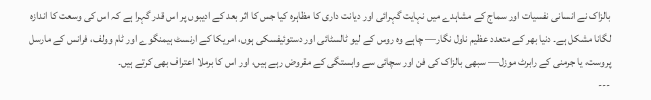بالزاک نے انسانی نفسیات اور سماج کے مشاہدے میں نہایت گہرائی اور دیانت داری کا مظاہرہ کیا جس کا اثر بعد کے ادیبوں پر اس قدر گہرا ہے کہ اس کی وسعت کا اندازہ لگانا مشکل ہے۔ دنیا بھر کے متعدد عظیم ناول نگار— چاہے وہ روس کے لیو ٹالسٹائی اور دستوئیفسکی ہوں، امریکا کے ارنسٹ ہیمنگوے اور ٹام وولف، فرانس کے مارسل پروست، یا جرمنی کے رابرٹ موزل— سبھی بالزاک کی فن اور سچائی سے وابستگی کے مقروض رہے ہیں، اور اس کا برملا اعتراف بھی کرتے ہیں۔
---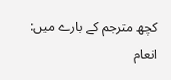کچھ مترجم کے بارے میں:
انعام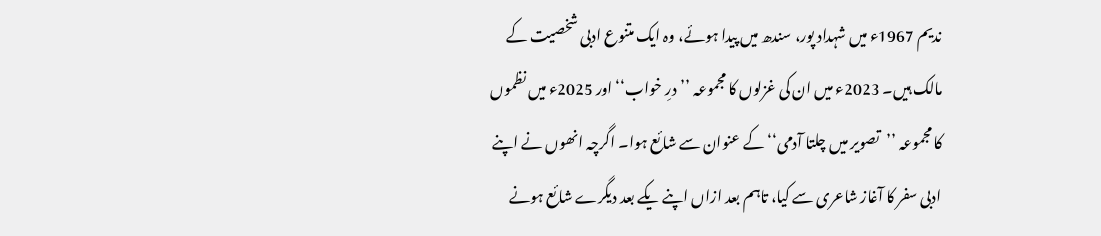ندیم 1967ء میں شہداد پور، سندھ میں پیدا ہوئے، وہ ایک متنوع ادبی شخصیت کے مالک ہیں۔ 2023ء میں ان کی غزلوں کا مجموعہ ’’درِ خواب‘‘ اور 2025ء میں نظموں کا مجموعہ ’’تصویر میں چلتا آدمی‘‘ کے عنوان سے شائع ہوا۔ اگرچہ انھوں نے اپنے ادبی سفر کا آغاز شاعری سے کیا، تاہم بعد ازاں اپنے یکے بعد دیگرے شائع ہونے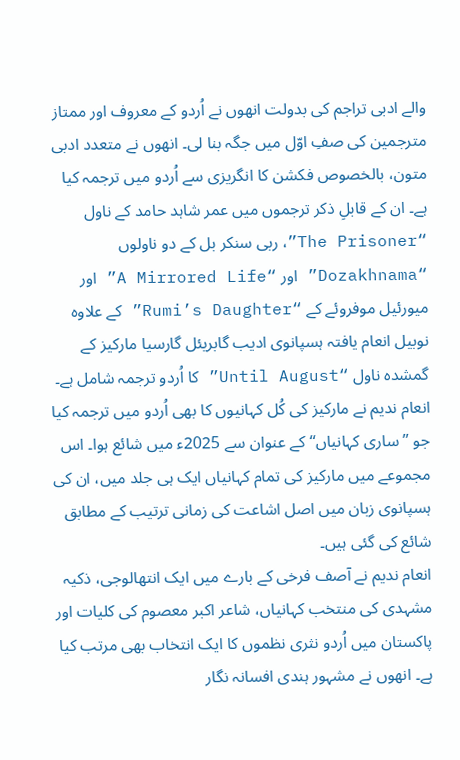والے ادبی تراجم کی بدولت انھوں نے اُردو کے معروف اور ممتاز مترجمین کی صفِ اوّل میں جگہ بنا لی۔ انھوں نے متعدد ادبی متون، بالخصوص فکشن کا انگریزی سے اُردو میں ترجمہ کیا ہے۔ ان کے قابلِ ذکر ترجموں میں عمر شاہد حامد کے ناول “The Prisoner”، ربی سنکر بل کے دو ناولوں “Dozakhnama” اور “A Mirrored Life” اور میورئیل موفروئے کے “Rumi’s Daughter” کے علاوہ نوبیل انعام یافتہ ہسپانوی ادیب گابریئل گارسیا مارکیز کے گمشدہ ناول “Until August” کا اُردو ترجمہ شامل ہے۔ انعام ندیم نے مارکیز کی کُل کہانیوں کا بھی اُردو میں ترجمہ کیا جو ’’ساری کہانیاں‘‘ کے عنوان سے 2025ء میں شائع ہوا۔ اس مجموعے میں مارکیز کی تمام کہانیاں ایک ہی جلد میں، ان کی ہسپانوی زبان میں اصل اشاعت کی زمانی ترتیب کے مطابق شائع کی گئی ہیں۔
انعام ندیم نے آصف فرخی کے بارے میں ایک انتھالوجی، ذکیہ مشہدی کی منتخب کہانیاں، شاعر اکبر معصوم کی کلیات اور پاکستان میں اُردو نثری نظموں کا ایک انتخاب بھی مرتب کیا ہے۔ انھوں نے مشہور ہندی افسانہ نگار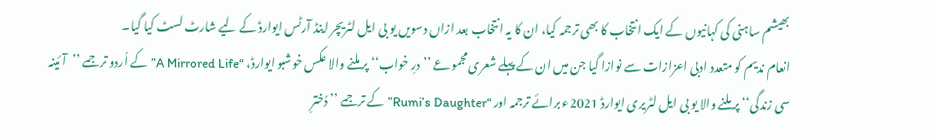بھیشم ساہنی کی کہانیوں کے ایک انتخاب کا بھی ترجمہ کیا، ان کا یہ انتخاب بعد ازاں دسویں یو بی ایل لٹریچر اینڈ آرٹس ایوارڈ کے لیے شارٹ لسٹ کیا گیا۔
انعام ندیم کو متعدد ادبی اعزازات سے نوازا گیا جن میں ان کے پہلے شعری مجموعے ’’درِ خواب‘‘ پر ملنے والا عکس خوشبو ایوارڈ، “A Mirrored Life” کے اُردو ترجمے ’’آئینہ سی زندگی‘‘ پر ملنے والا یو بی ایل لٹریری ایوارڈ 2021ء برائے ترجمہ اور “Rumi’s Daughter” کے ترجمے ’’دُخترِ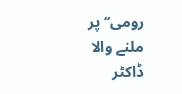رومی‘‘ پر ملنے والا ڈاکٹر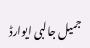جمیل جالبی ایوارڈ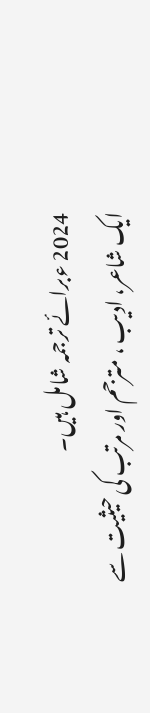2024 ءبرائے ترجمہ شامل ہیں۔
ایک شاعر، ادیب ، مترجم اور مرتب کی حیثیت سے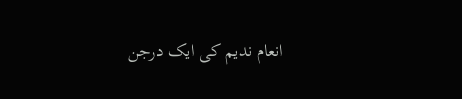انعام ندیم کی ایک درجن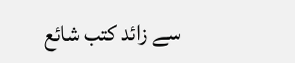سے زائد کتب شائع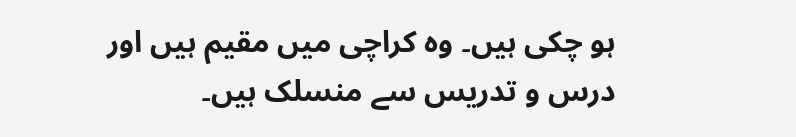ہو چکی ہیں۔ وہ کراچی میں مقیم ہیں اور درس و تدریس سے منسلک ہیں۔